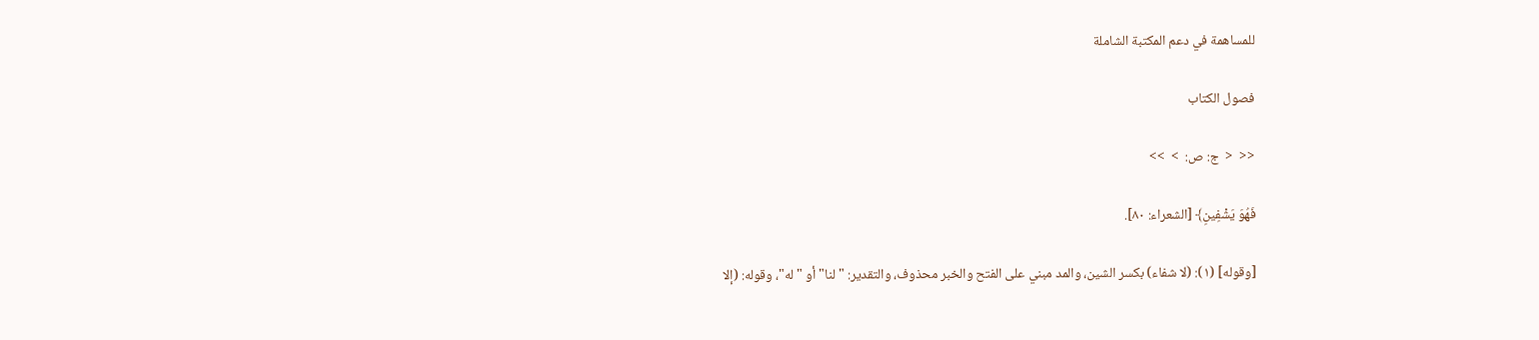للمساهمة في دعم المكتبة الشاملة

فصول الكتاب

<<  <  ج: ص:  >  >>

فَهُوَ يَشْفِينِ﴾ [الشعراء: ٨٠].

[وقوله] (١): (لا شفاء) بكسر الشين، والمد مبني على الفتح والخبر محذوف، والتقدير: "لنا" أو "له"، وقوله: (إلا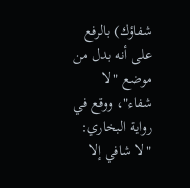شفاؤك) بالرفع على أنه بدل من موضع "لا شفاء"، ووقع في رواية البخاري: "لا شافي إلا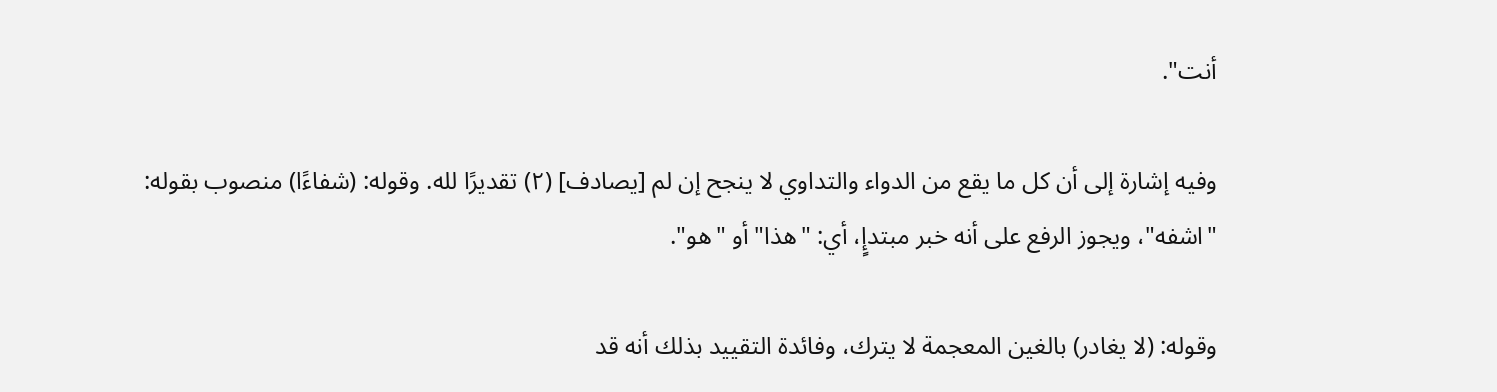أنت".

وفيه إشارة إلى أن كل ما يقع من الدواء والتداوي لا ينجح إن لم [يصادف] (٢) تقديرًا لله. وقوله: (شفاءًا) منصوب بقوله: "اشفه"، ويجوز الرفع على أنه خبر مبتدإٍ، أي: "هذا" أو "هو".

وقوله: (لا يغادر) بالغين المعجمة لا يترك، وفائدة التقييد بذلك أنه قد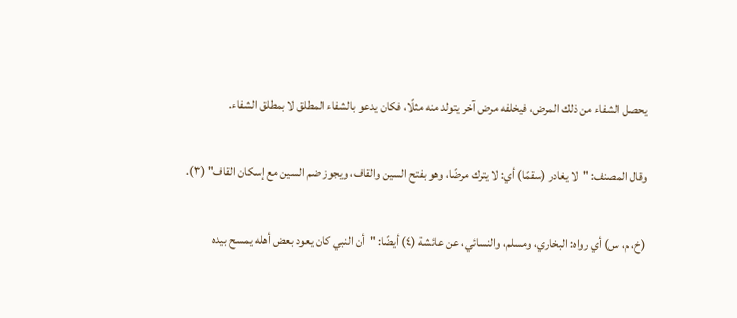يحصل الشفاء من ذلك المرض، فيخلفه مرض آخر يتولد منه مثلًا، فكان يدعو بالشفاء المطلق لا بمطلق الشفاء.

وقال المصنف: "لا يغادر (سقمًا) أي: لا يترك مرضًا، وهو بفتح السين والقاف، ويجوز ضم السين مع إسكان القاف" (٣).

(خ، م، س) أي رواه: البخاري، ومسلم، والنسائي، عن عائشة (٤) أيضًا: "أن النبي كان يعود بعض أهله يمسح بيده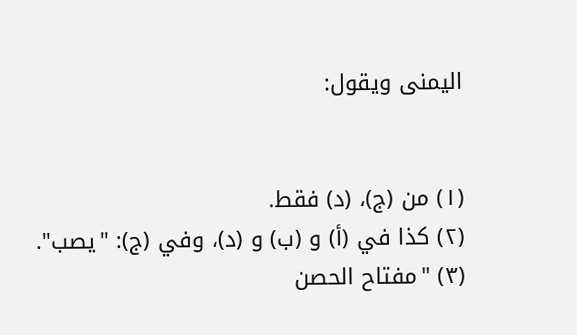اليمنى ويقول:


(١) من (ج)، (د) فقط.
(٢) كذا في (أ) و (ب) و (د)، وفي (ج): "يصب".
(٣) "مفتاح الحصن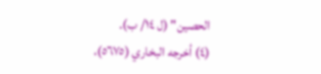الحصين" (ل ١٤/ ب).
(٤) أخرجه البخاري (٥٦٧٥)،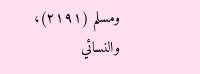ومسلم (٢١٩١)، والنسائي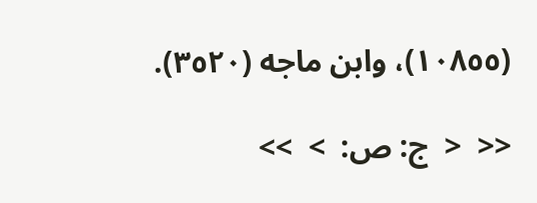(١٠٨٥٥)، وابن ماجه (٣٥٢٠).

<<  <  ج: ص:  >  >>